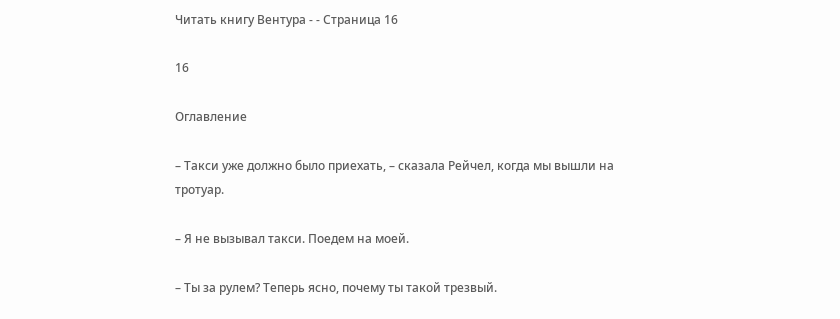Читать книгу Вентура - - Страница 16

16

Оглавление

– Такси уже должно было приехать, – сказала Рейчел, когда мы вышли на тротуар.

– Я не вызывал такси. Поедем на моей.

– Ты за рулем? Теперь ясно, почему ты такой трезвый.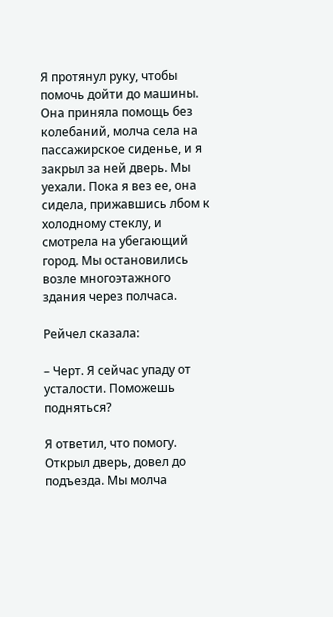Я протянул руку, чтобы помочь дойти до машины. Она приняла помощь без колебаний, молча села на пассажирское сиденье, и я закрыл за ней дверь. Мы уехали. Пока я вез ее, она сидела, прижавшись лбом к холодному стеклу, и смотрела на убегающий город. Мы остановились возле многоэтажного здания через полчаса.

Рейчел сказала:

– Черт. Я сейчас упаду от усталости. Поможешь подняться?

Я ответил, что помогу. Открыл дверь, довел до подъезда. Мы молча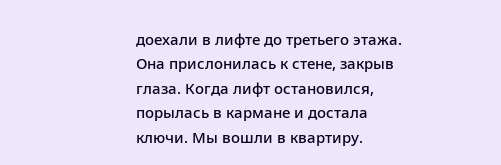доехали в лифте до третьего этажа. Она прислонилась к стене, закрыв глаза. Когда лифт остановился, порылась в кармане и достала ключи. Мы вошли в квартиру.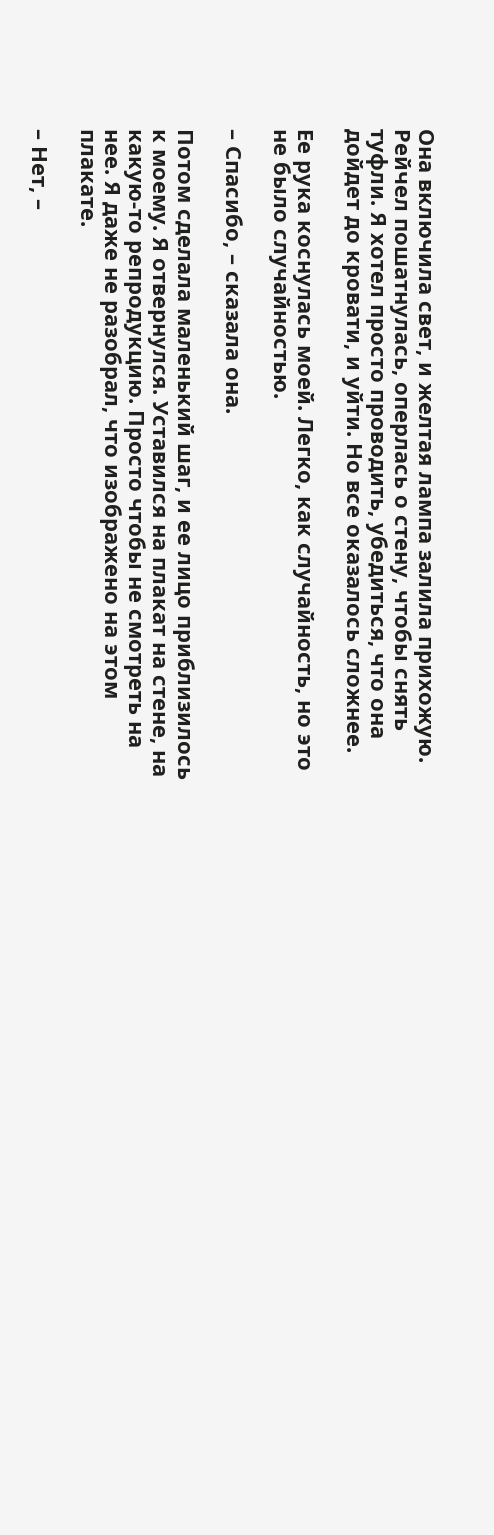Она включила свет, и желтая лампа залила прихожую. Рейчел пошатнулась, оперлась о стену, чтобы снять туфли. Я хотел просто проводить, убедиться, что она дойдет до кровати, и уйти. Но все оказалось сложнее.

Ее рука коснулась моей. Легко, как случайность, но это не было случайностью.

– Спасибо, – сказала она.

Потом сделала маленький шаг, и ее лицо приблизилось к моему. Я отвернулся. Уставился на плакат на стене, на какую-то репродукцию. Просто чтобы не смотреть на нее. Я даже не разобрал, что изображено на этом плакате.

– Нет, –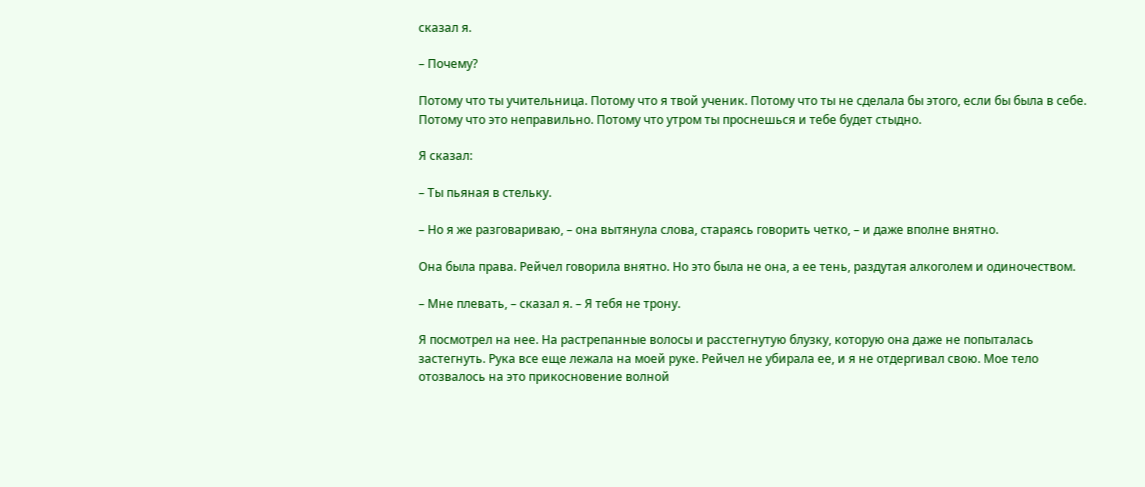сказал я.

– Почему?

Потому что ты учительница. Потому что я твой ученик. Потому что ты не сделала бы этого, если бы была в себе. Потому что это неправильно. Потому что утром ты проснешься и тебе будет стыдно.

Я сказал:

– Ты пьяная в стельку.

– Но я же разговариваю, – она вытянула слова, стараясь говорить четко, – и даже вполне внятно.

Она была права. Рейчел говорила внятно. Но это была не она, а ее тень, раздутая алкоголем и одиночеством.

– Мне плевать, – сказал я. – Я тебя не трону.

Я посмотрел на нее. На растрепанные волосы и расстегнутую блузку, которую она даже не попыталась застегнуть. Рука все еще лежала на моей руке. Рейчел не убирала ее, и я не отдергивал свою. Мое тело отозвалось на это прикосновение волной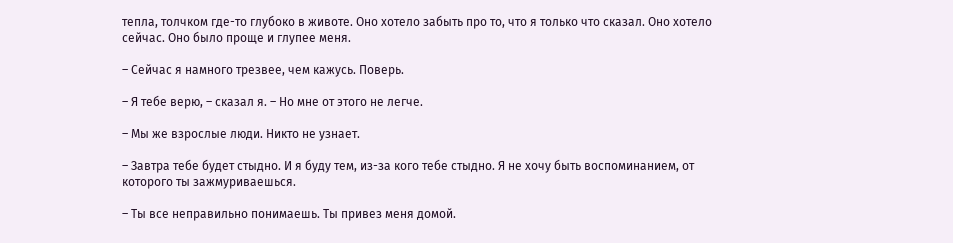тепла, толчком где-то глубоко в животе. Оно хотело забыть про то, что я только что сказал. Оно хотело сейчас. Оно было проще и глупее меня.

– Сейчас я намного трезвее, чем кажусь. Поверь.

– Я тебе верю, – сказал я. – Но мне от этого не легче.

– Мы же взрослые люди. Никто не узнает.

– Завтра тебе будет стыдно. И я буду тем, из-за кого тебе стыдно. Я не хочу быть воспоминанием, от которого ты зажмуриваешься.

– Ты все неправильно понимаешь. Ты привез меня домой.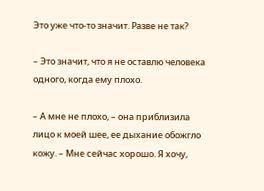Это уже что-то значит. Разве не так?

– Это значит, что я не оставлю человека одного, когда ему плохо.

– А мне не плохо, – она приблизила лицо к моей шее, ее дыхание обожгло кожу. – Мне сейчас хорошо. Я хочу,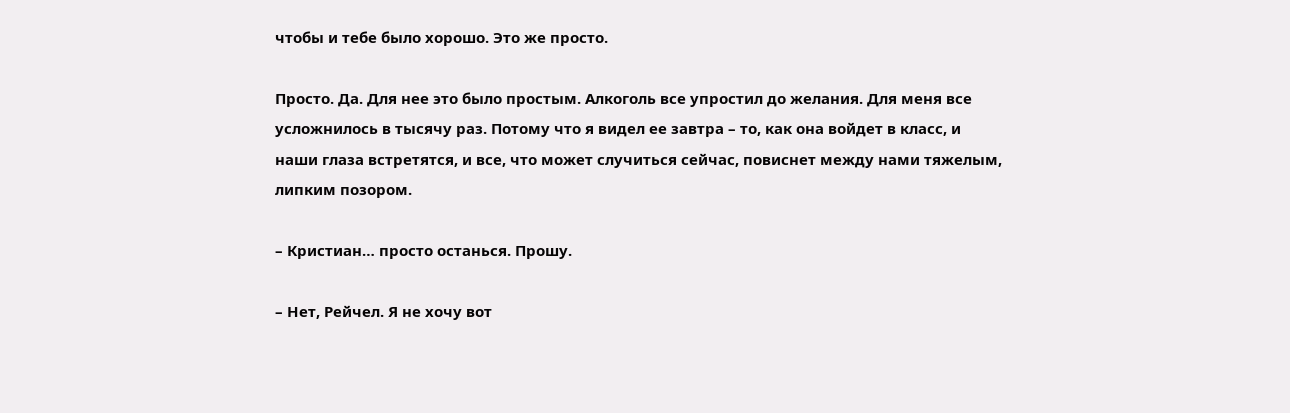чтобы и тебе было хорошо. Это же просто.

Просто. Да. Для нее это было простым. Алкоголь все упростил до желания. Для меня все усложнилось в тысячу раз. Потому что я видел ее завтра – то, как она войдет в класс, и наши глаза встретятся, и все, что может случиться сейчас, повиснет между нами тяжелым, липким позором.

– Кристиан… просто останься. Прошу.

– Нет, Рейчел. Я не хочу вот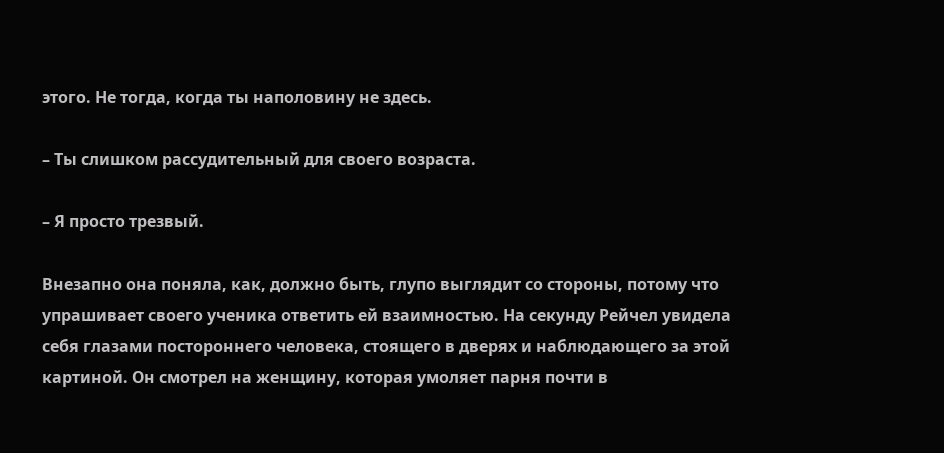этого. Не тогда, когда ты наполовину не здесь.

– Ты слишком рассудительный для своего возраста.

– Я просто трезвый.

Внезапно она поняла, как, должно быть, глупо выглядит со стороны, потому что упрашивает своего ученика ответить ей взаимностью. На секунду Рейчел увидела себя глазами постороннего человека, стоящего в дверях и наблюдающего за этой картиной. Он смотрел на женщину, которая умоляет парня почти в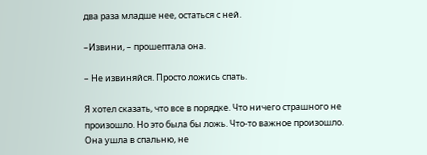два раза младше нее, остаться с ней.

–Извини, – прошептала она.

– Не извиняйся. Просто ложись спать.

Я хотел сказать, что все в порядке. Что ничего страшного не произошло. Но это была бы ложь. Что-то важное произошло. Она ушла в спальню, не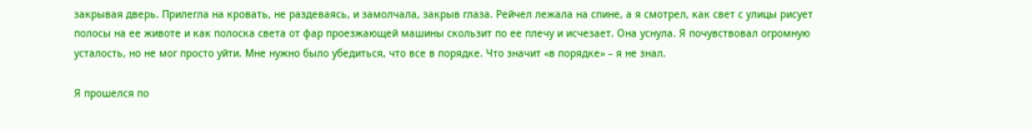закрывая дверь. Прилегла на кровать, не раздеваясь, и замолчала, закрыв глаза. Рейчел лежала на спине, а я смотрел, как свет с улицы рисует полосы на ее животе и как полоска света от фар проезжающей машины скользит по ее плечу и исчезает. Она уснула. Я почувствовал огромную усталость, но не мог просто уйти. Мне нужно было убедиться, что все в порядке. Что значит «в порядке» – я не знал.

Я прошелся по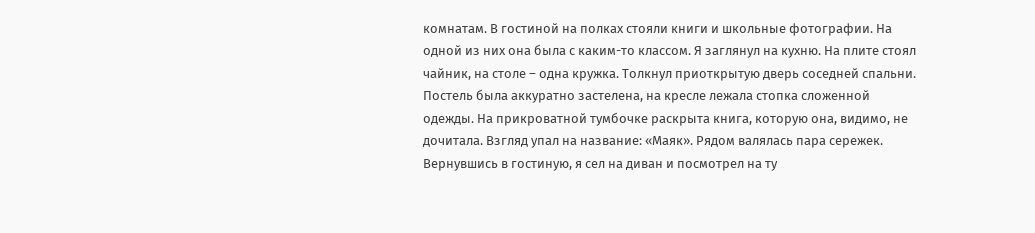комнатам. В гостиной на полках стояли книги и школьные фотографии. На одной из них она была с каким-то классом. Я заглянул на кухню. На плите стоял чайник, на столе – одна кружка. Толкнул приоткрытую дверь соседней спальни. Постель была аккуратно застелена, на кресле лежала стопка сложенной одежды. На прикроватной тумбочке раскрыта книга, которую она, видимо, не дочитала. Взгляд упал на название: «Маяк». Рядом валялась пара сережек. Вернувшись в гостиную, я сел на диван и посмотрел на ту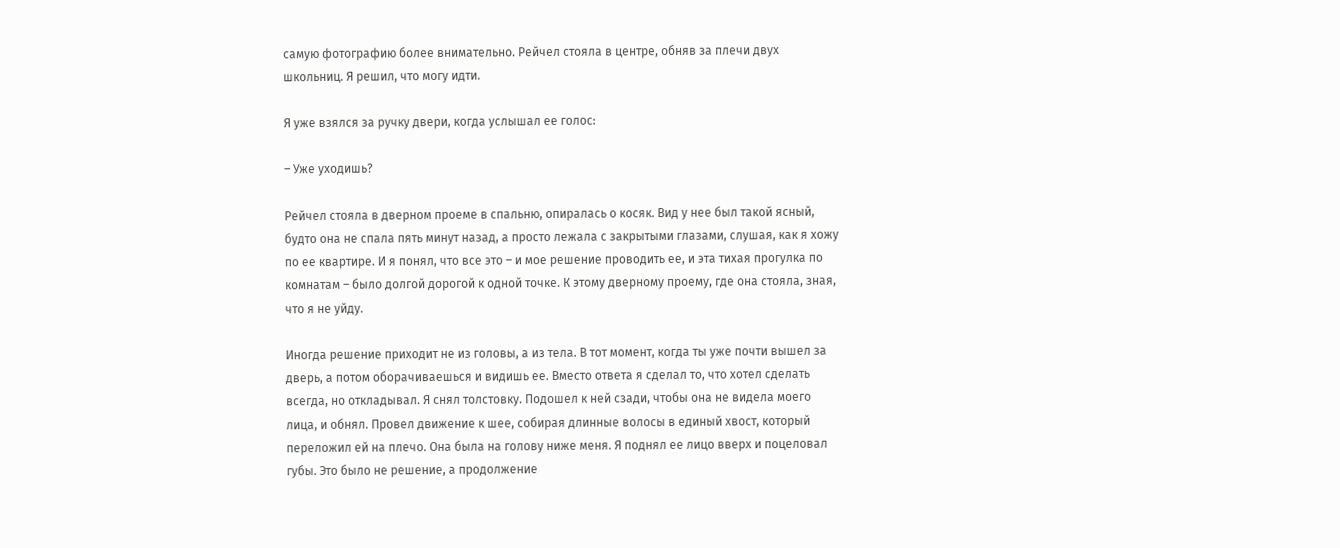самую фотографию более внимательно. Рейчел стояла в центре, обняв за плечи двух школьниц. Я решил, что могу идти.

Я уже взялся за ручку двери, когда услышал ее голос:

– Уже уходишь?

Рейчел стояла в дверном проеме в спальню, опиралась о косяк. Вид у нее был такой ясный, будто она не спала пять минут назад, а просто лежала с закрытыми глазами, слушая, как я хожу по ее квартире. И я понял, что все это – и мое решение проводить ее, и эта тихая прогулка по комнатам – было долгой дорогой к одной точке. К этому дверному проему, где она стояла, зная, что я не уйду.

Иногда решение приходит не из головы, а из тела. В тот момент, когда ты уже почти вышел за дверь, а потом оборачиваешься и видишь ее. Вместо ответа я сделал то, что хотел сделать всегда, но откладывал. Я снял толстовку. Подошел к ней сзади, чтобы она не видела моего лица, и обнял. Провел движение к шее, собирая длинные волосы в единый хвост, который переложил ей на плечо. Она была на голову ниже меня. Я поднял ее лицо вверх и поцеловал губы. Это было не решение, а продолжение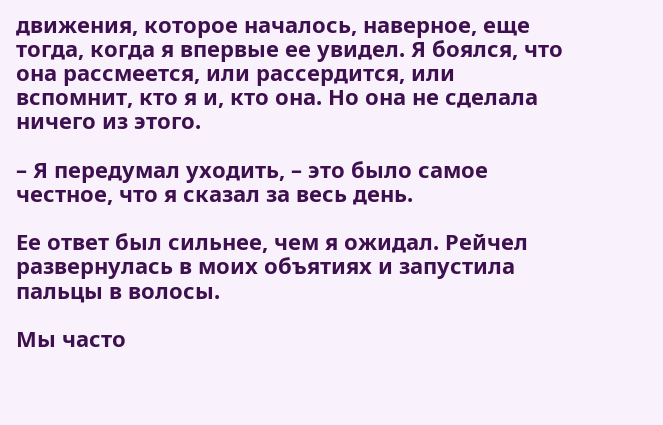движения, которое началось, наверное, еще тогда, когда я впервые ее увидел. Я боялся, что она рассмеется, или рассердится, или вспомнит, кто я и, кто она. Но она не сделала ничего из этого.

– Я передумал уходить, – это было самое честное, что я сказал за весь день.

Ее ответ был сильнее, чем я ожидал. Рейчел развернулась в моих объятиях и запустила пальцы в волосы.

Мы часто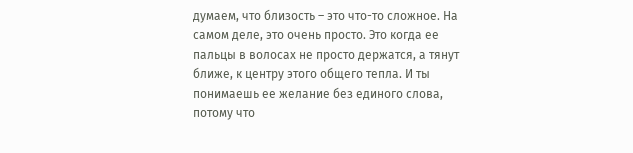думаем, что близость – это что-то сложное. На самом деле, это очень просто. Это когда ее пальцы в волосах не просто держатся, а тянут ближе, к центру этого общего тепла. И ты понимаешь ее желание без единого слова, потому что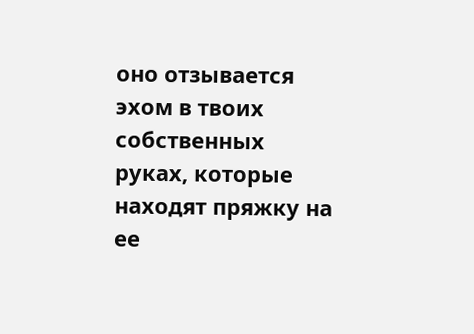оно отзывается эхом в твоих собственных руках, которые находят пряжку на ее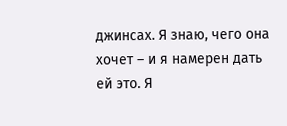джинсах. Я знаю, чего она хочет – и я намерен дать ей это. Я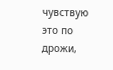чувствую это по дрожи,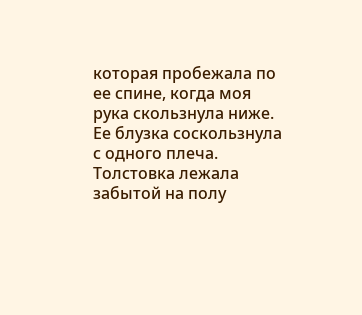которая пробежала по ее спине, когда моя рука скользнула ниже. Ее блузка соскользнула с одного плеча. Толстовка лежала забытой на полу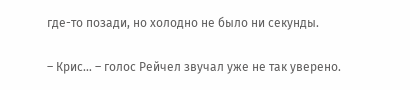где-то позади, но холодно не было ни секунды.

– Крис… – голос Рейчел звучал уже не так уверено.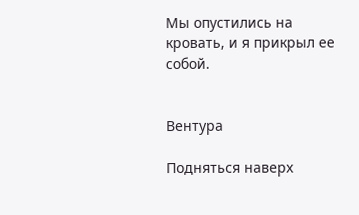Мы опустились на кровать, и я прикрыл ее собой.


Вентура

Подняться наверх